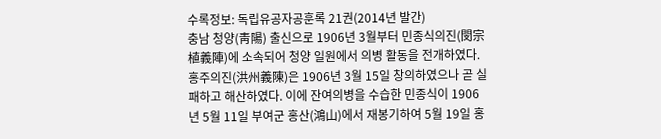수록정보: 독립유공자공훈록 21권(2014년 발간)
충남 청양(靑陽) 출신으로 1906년 3월부터 민종식의진(閔宗植義陣)에 소속되어 청양 일원에서 의병 활동을 전개하였다.
홍주의진(洪州義陳)은 1906년 3월 15일 창의하였으나 곧 실패하고 해산하였다. 이에 잔여의병을 수습한 민종식이 1906년 5월 11일 부여군 홍산(鴻山)에서 재봉기하여 5월 19일 홍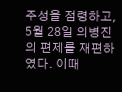주성을 점령하고, 5월 28일 의병진의 편제를 재편하였다. 이때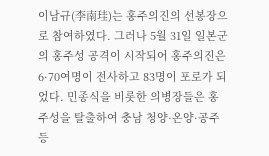이남규(李南珪)는 홍주의진의 선봉장으로 참여하였다. 그러나 5월 31일 일본군의 홍주성 공격이 시작되어 홍주의진은 6·70여명이 전사하고 83명이 포로가 되었다. 민종식을 비롯한 의병장들은 홍주성을 탈출하여 충남 청양·온양·공주 등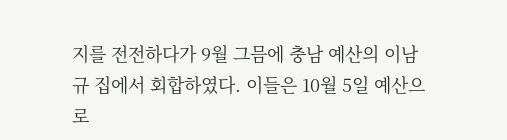지를 전전하다가 9월 그믐에 충남 예산의 이남규 집에서 회합하였다. 이들은 10월 5일 예산으로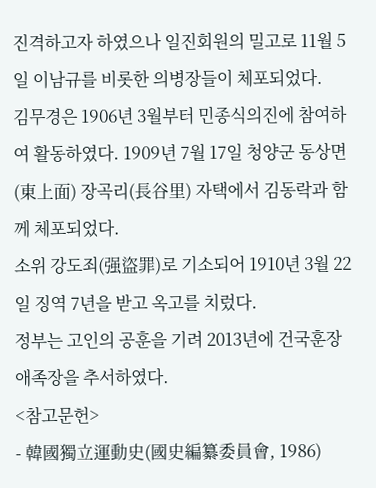진격하고자 하였으나 일진회원의 밀고로 11월 5일 이남규를 비롯한 의병장들이 체포되었다.
김무경은 1906년 3월부터 민종식의진에 참여하여 활동하였다. 1909년 7월 17일 청양군 동상면(東上面) 장곡리(長谷里) 자택에서 김동락과 함께 체포되었다.
소위 강도죄(强盜罪)로 기소되어 1910년 3월 22일 징역 7년을 받고 옥고를 치렀다.
정부는 고인의 공훈을 기려 2013년에 건국훈장 애족장을 추서하였다.
<참고문헌>
- 韓國獨立運動史(國史編纂委員會, 1986)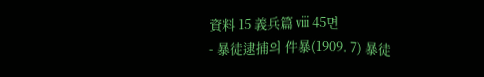資料 15 義兵篇 ⅷ 45면
- 暴徒逮捕의 件暴(1909. 7) 暴徒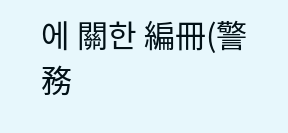에 關한 編冊(警務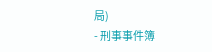局)
- 刑事事件簿